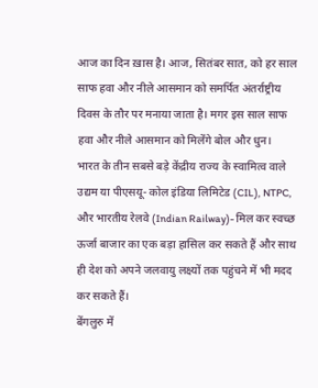आज का दिन ख़ास है। आज, सितंबर सात, को हर साल साफ हवा और नीले आसमान को समर्पित अंतर्राष्ट्रीय दिवस के तौर पर मनाया जाता है। मगर इस साल साफ हवा और नीले आसमान को मिलेंगे बोल और धुन।
भारत के तीन सबसे बड़े केंद्रीय राज्य के स्वामित्व वाले उद्यम या पीएसयू- कोल इंडिया लिमिटेड (CIL), NTPC, और भारतीय रेलवे (Indian Railway)- मिल कर स्वच्छ ऊर्जा बाजार का एक बड़ा हासिल कर सकते हैं और साथ ही देश को अपने जलवायु लक्ष्यों तक पहुंचने में भी मदद कर सकते हैं।
बेंगलुरु में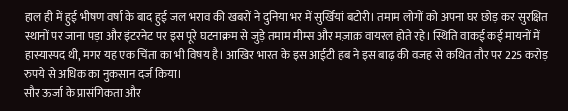हाल ही में हुई भीषण वर्षा के बाद हुई जल भराव की खबरों ने दुनिया भर में सुर्खियां बटोरी। तमाम लोगों को अपना घर छोड़ कर सुरक्षित स्थानों पर जाना पड़ा और इंटरनेट पर इस पूरे घटनाक्रम से जुड़े तमाम मीम्स और मज़ाक़ वायरल होते रहे। स्थिति वाकई कई मायनों में हास्यास्पद थी, मगर यह एक चिंता का भी विषय है। आखिर भारत के इस आईटी हब ने इस बाढ़ की वजह से कथित तौर पर 225 करोड़ रुपये से अधिक का नुकसान दर्ज किया।
सौर ऊर्जा के प्रासंगिकता और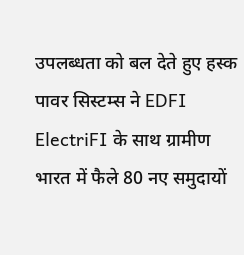उपलब्धता को बल देते हुए हस्क पावर सिस्टम्स ने EDFI ElectriFI के साथ ग्रामीण भारत में फैले 80 नए समुदायों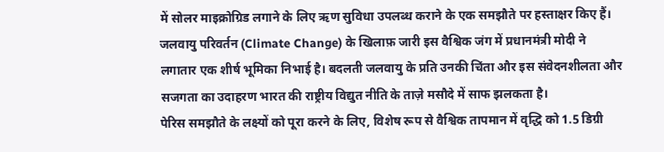में सोलर माइक्रोग्रिड लगाने के लिए ऋण सुविधा उपलब्ध कराने के एक समझौते पर हस्ताक्षर किए हैं।
जलवायु परिवर्तन (Climate Change) के खिलाफ़ जारी इस वैश्विक जंग में प्रधानमंत्री मोदी ने लगातार एक शीर्ष भूमिका निभाई है। बदलती जलवायु के प्रति उनकी चिंता और इस संवेदनशीलता और सजगता का उदाहरण भारत की राष्ट्रीय विद्युत नीति के ताज़े मसौदे में साफ झलकता है।
पेरिस समझौते के लक्ष्यों को पूरा करने के लिए, विशेष रूप से वैश्विक तापमान में वृद्धि को 1.5 डिग्री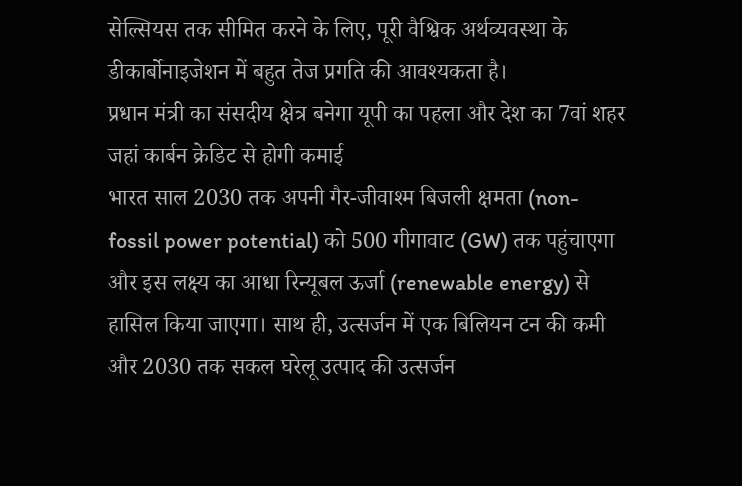सेल्सियस तक सीमित करने के लिए, पूरी वैश्विक अर्थव्यवस्था के डीकार्बोनाइजेशन में बहुत तेज प्रगति की आवश्यकता है।
प्रधान मंत्री का संसदीय क्षेत्र बनेगा यूपी का पहला और देश का 7वां शहर जहां कार्बन क्रेडिट से होगी कमाई
भारत साल 2030 तक अपनी गैर-जीवाश्म बिजली क्षमता (non-fossil power potential) को 500 गीगावाट (GW) तक पहुंचाएगा और इस लक्ष्य का आधा रिन्यूबल ऊर्जा (renewable energy) से हासिल किया जाएगा। साथ ही, उत्सर्जन में एक बिलियन टन की कमी और 2030 तक सकल घरेलू उत्पाद की उत्सर्जन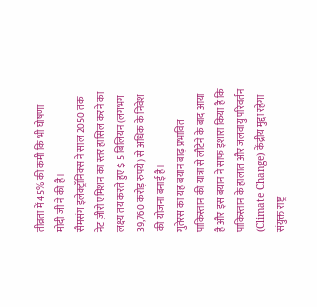तीव्रता में 45% की कमी कि भी घोषणा मोदी जी ने की है।
सैमसंग इलेक्ट्रॉनिक्स ने साल 2050 तक नेट ज़ीरो एमिशन का स्तर हासिल करने का लक्ष्य तय करते हुए $ 5 बिलियन (लगभग 39,760 करोड़ रुपये) से अधिक के निवेश की योजना बनाई है।
गुतेरस का यह बयान बाढ़ प्रभावित पाकिस्तान की यात्रा से लौटेने के बाद आया है और इस बयान ने साफ इशारा किया है कि पाकिस्तान के हालात और जलवायु परिवर्तन (Climate Change) केंद्रीय मुद्दा रहेगा संयुक्त राष्ट्र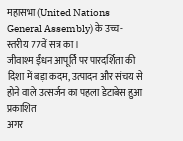महासभा (United Nations General Assembly) के उच्च-स्तरीय 77वें सत्र का।
जीवाश्म ईंधन आपूर्ति पर पारदर्शिता की दिशा में बड़ा कदम, उत्पादन और संचय से होने वाले उत्सर्जन का पहला डेटाबेस हुआ प्रकाशित
अगर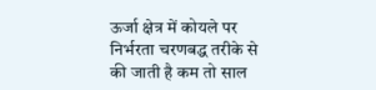ऊर्जा क्षेत्र में कोयले पर निर्भरता चरणबद्ध तरीके से की जाती है कम तो साल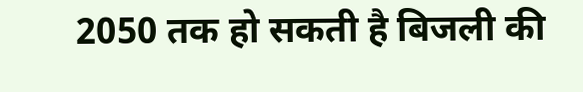2050 तक हो सकती है बिजली की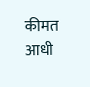कीमत आधी